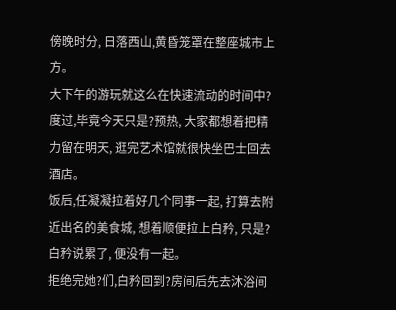傍晚时分, 日落西山,黄昏笼罩在整座城市上方。
大下午的游玩就这么在快速流动的时间中?度过,毕竟今天只是?预热, 大家都想着把精力留在明天, 逛完艺术馆就很快坐巴士回去酒店。
饭后,任凝凝拉着好几个同事一起, 打算去附近出名的美食城, 想着顺便拉上白矜, 只是?白矜说累了, 便没有一起。
拒绝完她?们,白矜回到?房间后先去沐浴间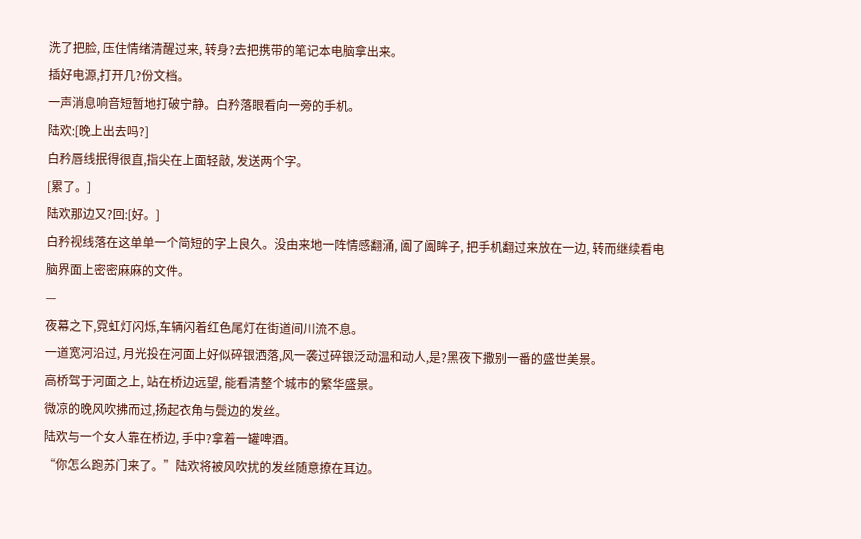洗了把脸, 压住情绪清醒过来, 转身?去把携带的笔记本电脑拿出来。
插好电源,打开几?份文档。
一声消息响音短暂地打破宁静。白矜落眼看向一旁的手机。
陆欢:[晚上出去吗?]
白矜唇线抿得很直,指尖在上面轻敲, 发送两个字。
[累了。]
陆欢那边又?回:[好。]
白矜视线落在这单单一个简短的字上良久。没由来地一阵情感翻涌, 阖了阖眸子, 把手机翻过来放在一边, 转而继续看电脑界面上密密麻麻的文件。
—
夜幕之下,霓虹灯闪烁,车辆闪着红色尾灯在街道间川流不息。
一道宽河沿过, 月光投在河面上好似碎银洒落,风一袭过碎银泛动温和动人,是?黑夜下撒别一番的盛世美景。
高桥驾于河面之上, 站在桥边远望, 能看清整个城市的繁华盛景。
微凉的晚风吹拂而过,扬起衣角与鬓边的发丝。
陆欢与一个女人靠在桥边, 手中?拿着一罐啤酒。
“你怎么跑苏门来了。”陆欢将被风吹扰的发丝随意撩在耳边。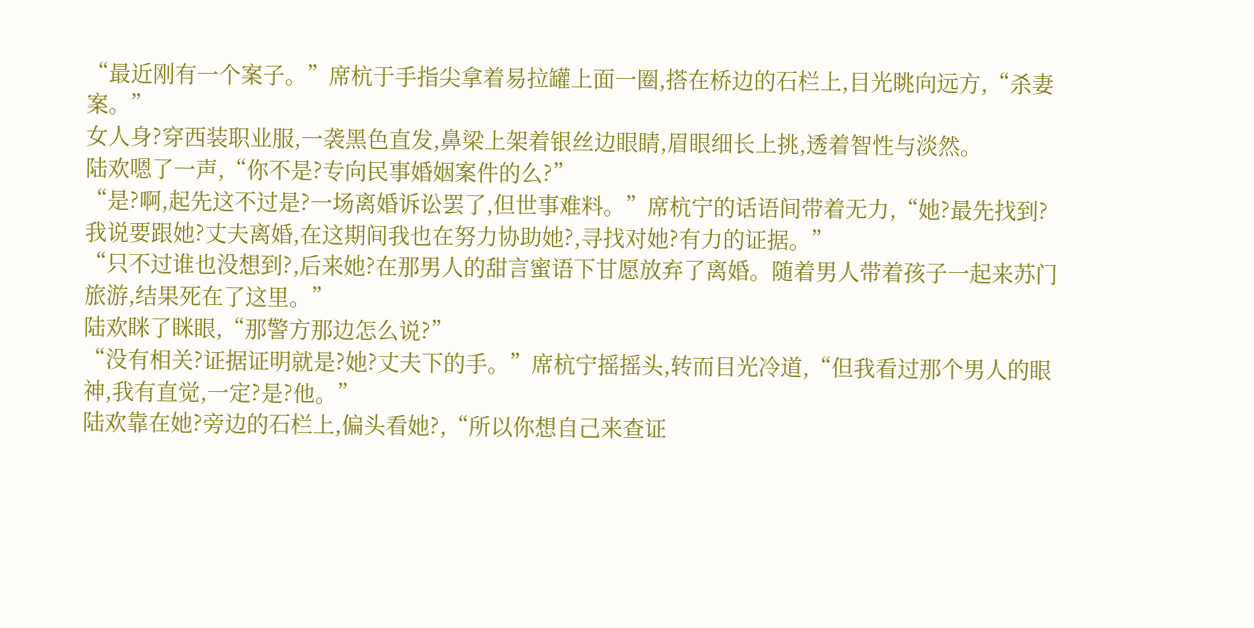“最近刚有一个案子。”席杭于手指尖拿着易拉罐上面一圈,搭在桥边的石栏上,目光眺向远方,“杀妻案。”
女人身?穿西装职业服,一袭黑色直发,鼻梁上架着银丝边眼睛,眉眼细长上挑,透着智性与淡然。
陆欢嗯了一声,“你不是?专向民事婚姻案件的么?”
“是?啊,起先这不过是?一场离婚诉讼罢了,但世事难料。”席杭宁的话语间带着无力,“她?最先找到?我说要跟她?丈夫离婚,在这期间我也在努力协助她?,寻找对她?有力的证据。”
“只不过谁也没想到?,后来她?在那男人的甜言蜜语下甘愿放弃了离婚。随着男人带着孩子一起来苏门旅游,结果死在了这里。”
陆欢眯了眯眼,“那警方那边怎么说?”
“没有相关?证据证明就是?她?丈夫下的手。”席杭宁摇摇头,转而目光冷道,“但我看过那个男人的眼神,我有直觉,一定?是?他。”
陆欢靠在她?旁边的石栏上,偏头看她?,“所以你想自己来查证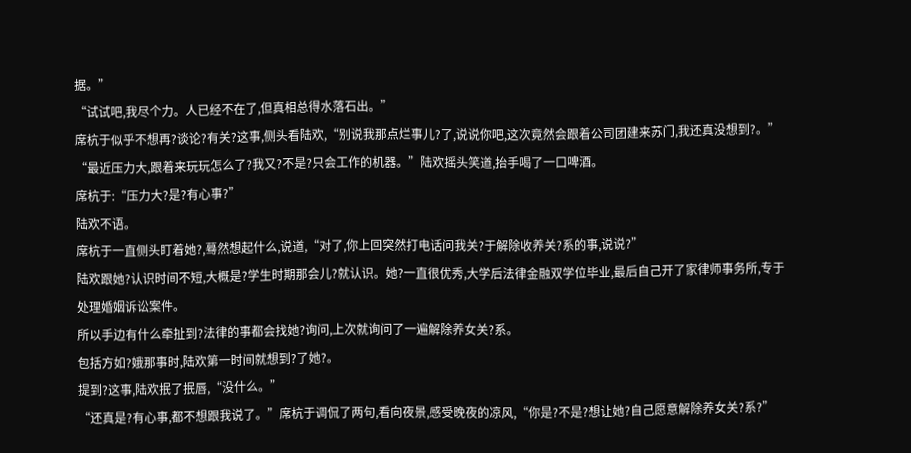据。”
“试试吧,我尽个力。人已经不在了,但真相总得水落石出。”
席杭于似乎不想再?谈论?有关?这事,侧头看陆欢,“别说我那点烂事儿?了,说说你吧,这次竟然会跟着公司团建来苏门,我还真没想到?。”
“最近压力大,跟着来玩玩怎么了?我又?不是?只会工作的机器。”陆欢摇头笑道,抬手喝了一口啤酒。
席杭于:“压力大?是?有心事?”
陆欢不语。
席杭于一直侧头盯着她?,蓦然想起什么,说道,“对了,你上回突然打电话问我关?于解除收养关?系的事,说说?”
陆欢跟她?认识时间不短,大概是?学生时期那会儿?就认识。她?一直很优秀,大学后法律金融双学位毕业,最后自己开了家律师事务所,专于处理婚姻诉讼案件。
所以手边有什么牵扯到?法律的事都会找她?询问,上次就询问了一遍解除养女关?系。
包括方如?娥那事时,陆欢第一时间就想到?了她?。
提到?这事,陆欢抿了抿唇,“没什么。”
“还真是?有心事,都不想跟我说了。”席杭于调侃了两句,看向夜景,感受晚夜的凉风,“你是?不是?想让她?自己愿意解除养女关?系?”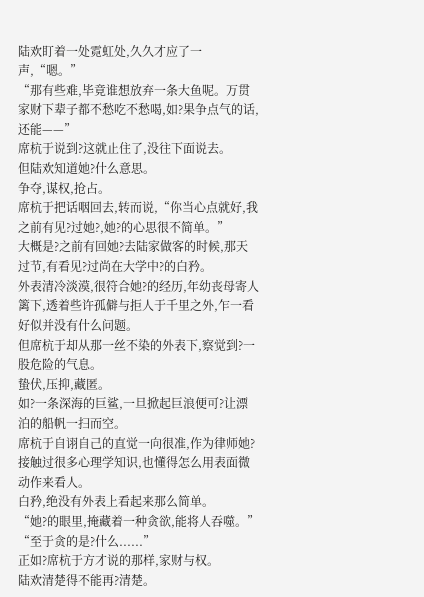陆欢盯着一处霓虹处,久久才应了一声,“嗯。”
“那有些难,毕竟谁想放弃一条大鱼呢。万贯家财下辈子都不愁吃不愁喝,如?果争点气的话,还能——”
席杭于说到?这就止住了,没往下面说去。
但陆欢知道她?什么意思。
争夺,谋权,抢占。
席杭于把话咽回去,转而说,“你当心点就好,我之前有见?过她?,她?的心思很不简单。”
大概是?之前有回她?去陆家做客的时候,那天过节,有看见?过尚在大学中?的白矜。
外表清冷淡漠,很符合她?的经历,年幼丧母寄人篱下,透着些许孤僻与拒人于千里之外,乍一看好似并没有什么问题。
但席杭于却从那一丝不染的外表下,察觉到?一股危险的气息。
蛰伏,压抑,藏匿。
如?一条深海的巨鲨,一旦掀起巨浪便可?让漂泊的船帆一扫而空。
席杭于自诩自己的直觉一向很准,作为律师她?接触过很多心理学知识,也懂得怎么用表面微动作来看人。
白矜,绝没有外表上看起来那么简单。
“她?的眼里,掩藏着一种贪欲,能将人吞噬。”
“至于贪的是?什么......”
正如?席杭于方才说的那样,家财与权。
陆欢清楚得不能再?清楚。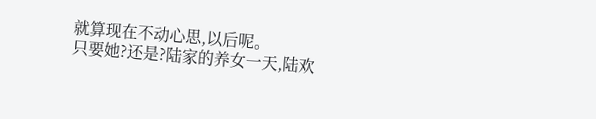就算现在不动心思,以后呢。
只要她?还是?陆家的养女一天,陆欢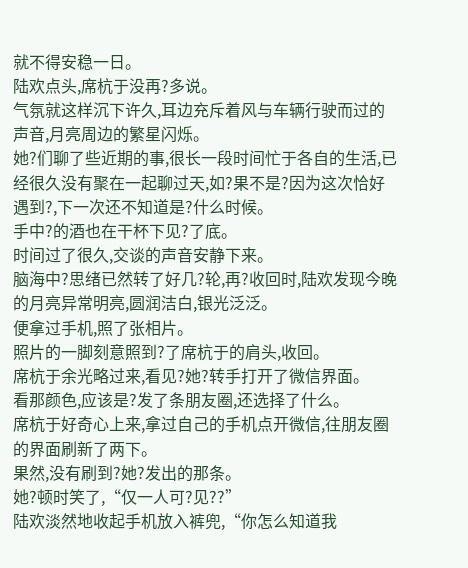就不得安稳一日。
陆欢点头,席杭于没再?多说。
气氛就这样沉下许久,耳边充斥着风与车辆行驶而过的声音,月亮周边的繁星闪烁。
她?们聊了些近期的事,很长一段时间忙于各自的生活,已经很久没有聚在一起聊过天,如?果不是?因为这次恰好遇到?,下一次还不知道是?什么时候。
手中?的酒也在干杯下见?了底。
时间过了很久,交谈的声音安静下来。
脑海中?思绪已然转了好几?轮,再?收回时,陆欢发现今晚的月亮异常明亮,圆润洁白,银光泛泛。
便拿过手机,照了张相片。
照片的一脚刻意照到?了席杭于的肩头,收回。
席杭于余光略过来,看见?她?转手打开了微信界面。
看那颜色,应该是?发了条朋友圈,还选择了什么。
席杭于好奇心上来,拿过自己的手机点开微信,往朋友圈的界面刷新了两下。
果然,没有刷到?她?发出的那条。
她?顿时笑了,“仅一人可?见??”
陆欢淡然地收起手机放入裤兜,“你怎么知道我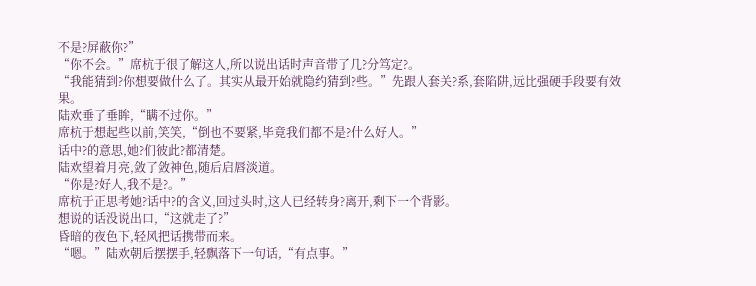不是?屏蔽你?”
“你不会。”席杭于很了解这人,所以说出话时声音带了几?分笃定?。
“我能猜到?你想要做什么了。其实从最开始就隐约猜到?些。”先跟人套关?系,套陷阱,远比强硬手段要有效果。
陆欢垂了垂眸,“瞒不过你。”
席杭于想起些以前,笑笑,“倒也不要紧,毕竟我们都不是?什么好人。”
话中?的意思,她?们彼此?都清楚。
陆欢望着月亮,敛了敛神色,随后启唇淡道。
“你是?好人,我不是?。”
席杭于正思考她?话中?的含义,回过头时,这人已经转身?离开,剩下一个背影。
想说的话没说出口,“这就走了?”
昏暗的夜色下,轻风把话携带而来。
“嗯。”陆欢朝后摆摆手,轻飘落下一句话,“有点事。”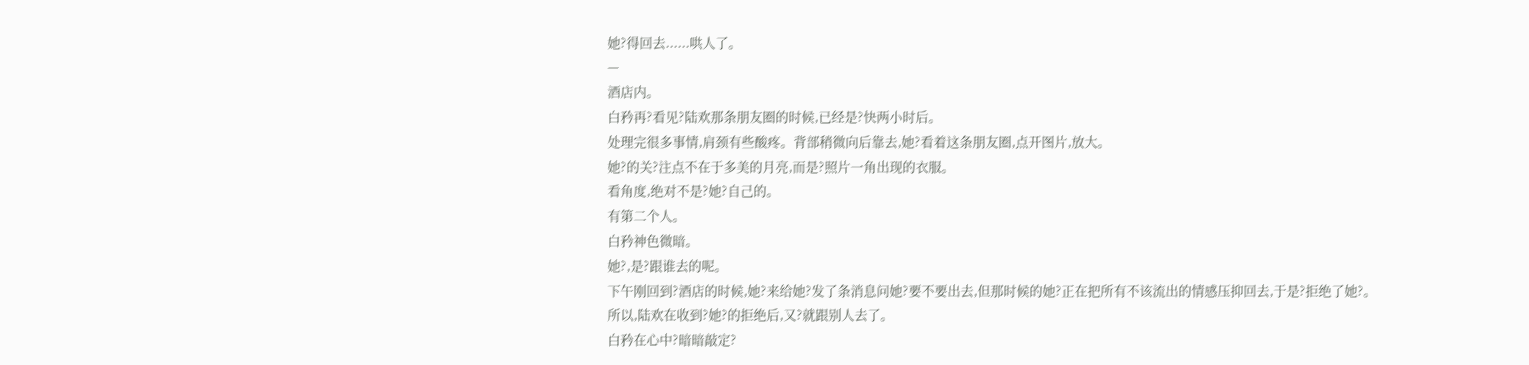她?得回去......哄人了。
—
酒店内。
白矜再?看见?陆欢那条朋友圈的时候,已经是?快两小时后。
处理完很多事情,肩颈有些酸疼。背部稍微向后靠去,她?看着这条朋友圈,点开图片,放大。
她?的关?注点不在于多美的月亮,而是?照片一角出现的衣服。
看角度,绝对不是?她?自己的。
有第二个人。
白矜神色微暗。
她?,是?跟谁去的呢。
下午刚回到?酒店的时候,她?来给她?发了条消息问她?要不要出去,但那时候的她?正在把所有不该流出的情感压抑回去,于是?拒绝了她?。
所以,陆欢在收到?她?的拒绝后,又?就跟别人去了。
白矜在心中?暗暗敲定?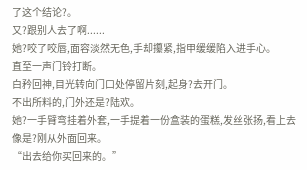了这个结论?。
又?跟别人去了啊......
她?咬了咬唇,面容淡然无色,手却攥紧,指甲缓缓陷入进手心。
直至一声门铃打断。
白矜回神,目光转向门口处停留片刻,起身?去开门。
不出所料的,门外还是?陆欢。
她?一手臂弯挂着外套,一手提着一份盒装的蛋糕,发丝张扬,看上去像是?刚从外面回来。
“出去给你买回来的。”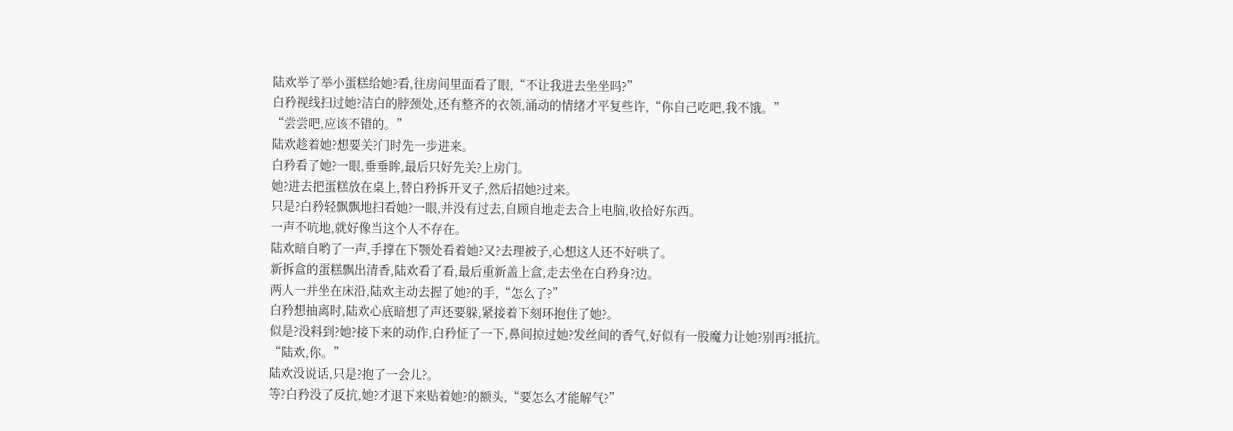陆欢举了举小蛋糕给她?看,往房间里面看了眼,“不让我进去坐坐吗?”
白矜视线扫过她?洁白的脖颈处,还有整齐的衣领,涌动的情绪才平复些许,“你自己吃吧,我不饿。”
“尝尝吧,应该不错的。”
陆欢趁着她?想要关?门时先一步进来。
白矜看了她?一眼,垂垂眸,最后只好先关?上房门。
她?进去把蛋糕放在桌上,替白矜拆开叉子,然后招她?过来。
只是?白矜轻飘飘地扫看她?一眼,并没有过去,自顾自地走去合上电脑,收拾好东西。
一声不吭地,就好像当这个人不存在。
陆欢暗自哟了一声,手撑在下颚处看着她?又?去理被子,心想这人还不好哄了。
新拆盒的蛋糕飘出清香,陆欢看了看,最后重新盖上盒,走去坐在白矜身?边。
两人一并坐在床沿,陆欢主动去握了她?的手,“怎么了?”
白矜想抽离时,陆欢心底暗想了声还要躲,紧接着下刻环抱住了她?。
似是?没料到?她?接下来的动作,白矜怔了一下,鼻间掠过她?发丝间的香气,好似有一股魔力让她?别再?抵抗。
“陆欢,你。”
陆欢没说话,只是?抱了一会儿?。
等?白矜没了反抗,她?才退下来贴着她?的额头,“要怎么才能解气?”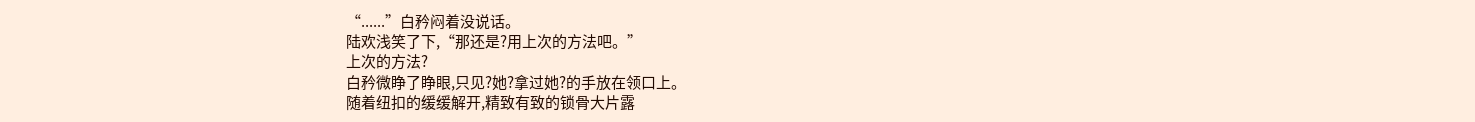“......”白矜闷着没说话。
陆欢浅笑了下,“那还是?用上次的方法吧。”
上次的方法?
白矜微睁了睁眼,只见?她?拿过她?的手放在领口上。
随着纽扣的缓缓解开,精致有致的锁骨大片露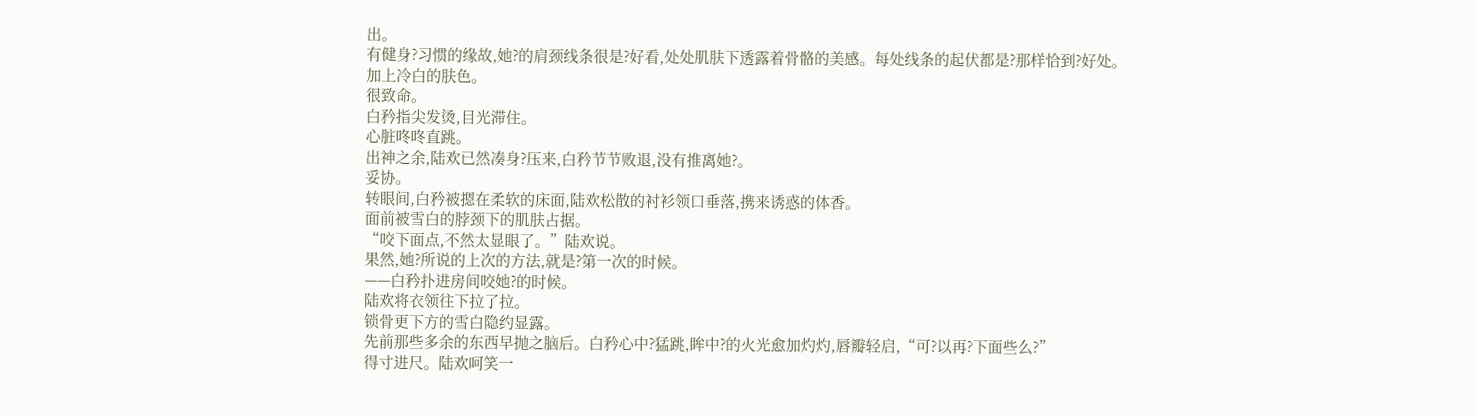出。
有健身?习惯的缘故,她?的肩颈线条很是?好看,处处肌肤下透露着骨骼的美感。每处线条的起伏都是?那样恰到?好处。
加上冷白的肤色。
很致命。
白矜指尖发烫,目光滞住。
心脏咚咚直跳。
出神之余,陆欢已然凑身?压来,白矜节节败退,没有推离她?。
妥协。
转眼间,白矜被摁在柔软的床面,陆欢松散的衬衫领口垂落,携来诱惑的体香。
面前被雪白的脖颈下的肌肤占据。
“咬下面点,不然太显眼了。”陆欢说。
果然,她?所说的上次的方法,就是?第一次的时候。
——白矜扑进房间咬她?的时候。
陆欢将衣领往下拉了拉。
锁骨更下方的雪白隐约显露。
先前那些多余的东西早抛之脑后。白矜心中?猛跳,眸中?的火光愈加灼灼,唇瓣轻启,“可?以再?下面些么?”
得寸进尺。陆欢呵笑一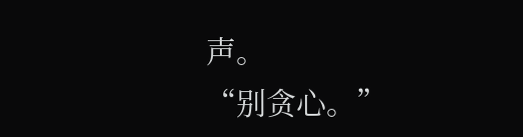声。
“别贪心。”